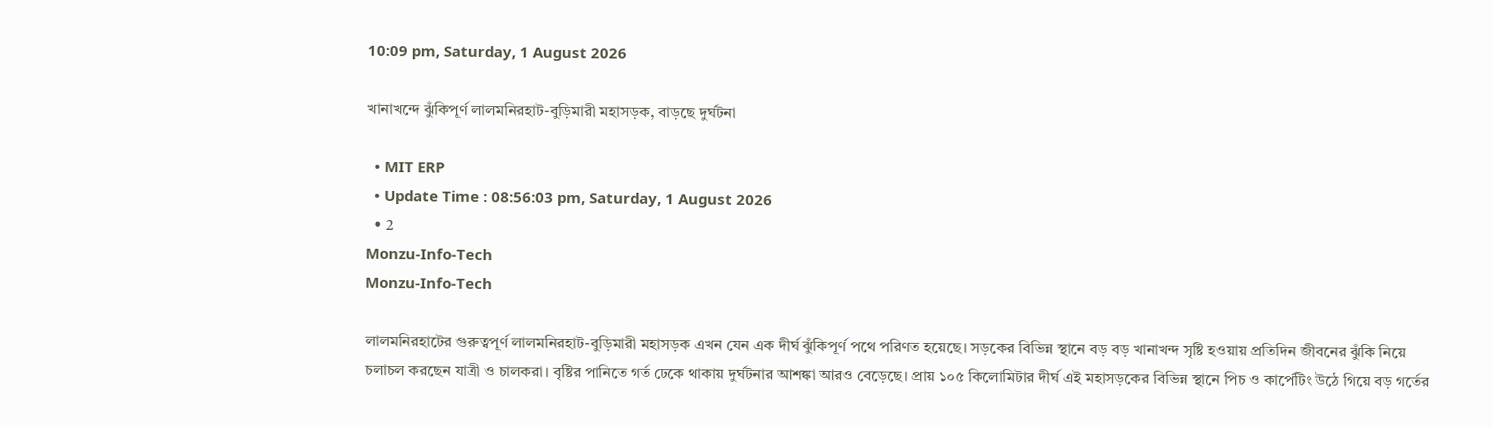10:09 pm, Saturday, 1 August 2026

খানাখন্দে ঝুঁকিপূর্ণ লালমনিরহাট-বুড়িমারী মহাসড়ক, বাড়ছে দুর্ঘটনা

  • MIT ERP
  • Update Time : 08:56:03 pm, Saturday, 1 August 2026
  • 2
Monzu-Info-Tech
Monzu-Info-Tech

লালমনিরহাটের গুরুত্বপূর্ণ লালমনিরহাট-বুড়িমারী মহাসড়ক এখন যেন এক দীর্ঘ ঝুঁকিপূর্ণ পথে পরিণত হয়েছে। সড়কের বিভিন্ন স্থানে বড় বড় খানাখন্দ সৃষ্টি হওয়ায় প্রতিদিন জীবনের ঝুঁকি নিয়ে চলাচল করছেন যাত্রী ও চালকরা। বৃষ্টির পানিতে গর্ত ঢেকে থাকায় দুর্ঘটনার আশঙ্কা আরও বেড়েছে। প্রায় ১০৫ কিলোমিটার দীর্ঘ এই মহাসড়কের বিভিন্ন স্থানে পিচ ও কার্পেটিং উঠে গিয়ে বড় গর্তের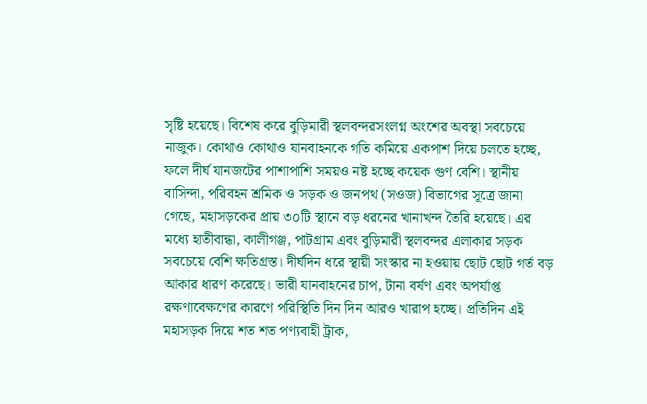সৃষ্টি হয়েছে। বিশেষ করে বুড়িমারী স্থলবন্দরসংলগ্ন অংশের অবস্থা সবচেয়ে নাজুক। কোথাও কোথাও যানবাহনকে গতি কমিয়ে একপাশ দিয়ে চলতে হচ্ছে, ফলে দীর্ঘ যানজটের পাশাপাশি সময়ও নষ্ট হচ্ছে কয়েক গুণ বেশি। স্থানীয় বাসিন্দা, পরিবহন শ্রমিক ও সড়ক ও জনপথ (সওজ) বিভাগের সূত্রে জানা গেছে, মহাসড়কের প্রায় ৩০টি স্থানে বড় ধরনের খানাখন্দ তৈরি হয়েছে। এর মধ্যে হাতীবান্ধা, কালীগঞ্জ, পাটগ্রাম এবং বুড়িমারী স্থলবন্দর এলাকার সড়ক সবচেয়ে বেশি ক্ষতিগ্রস্ত। দীর্ঘদিন ধরে স্থায়ী সংস্কার না হওয়ায় ছোট ছোট গর্ত বড় আকার ধারণ করেছে। ভারী যানবাহনের চাপ, টানা বর্ষণ এবং অপর্যাপ্ত রক্ষণাবেক্ষণের কারণে পরিস্থিতি দিন দিন আরও খারাপ হচ্ছে। প্রতিদিন এই মহাসড়ক দিয়ে শত শত পণ্যবাহী ট্রাক,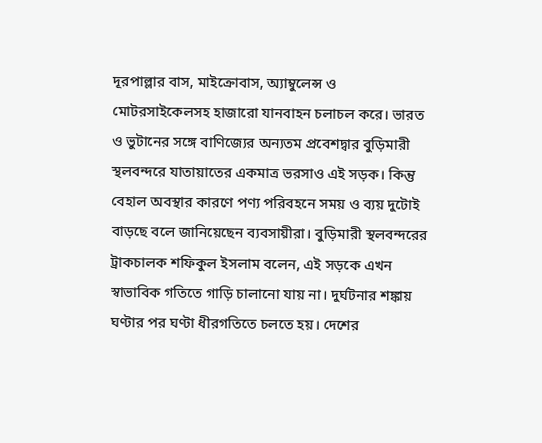দূরপাল্লার বাস, মাইক্রোবাস, অ্যাম্বুলেন্স ও মোটরসাইকেলসহ হাজারো যানবাহন চলাচল করে। ভারত ও ভুটানের সঙ্গে বাণিজ্যের অন্যতম প্রবেশদ্বার বুড়িমারী স্থলবন্দরে যাতায়াতের একমাত্র ভরসাও এই সড়ক। কিন্তু বেহাল অবস্থার কারণে পণ্য পরিবহনে সময় ও ব্যয় দুটোই বাড়ছে বলে জানিয়েছেন ব্যবসায়ীরা। বুড়িমারী স্থলবন্দরের ট্রাকচালক শফিকুল ইসলাম বলেন, এই সড়কে এখন স্বাভাবিক গতিতে গাড়ি চালানো যায় না। দুর্ঘটনার শঙ্কায় ঘণ্টার পর ঘণ্টা ধীরগতিতে চলতে হয়। দেশের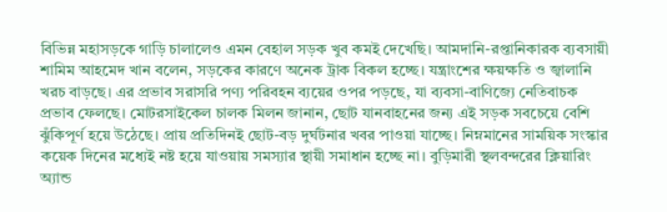বিভিন্ন মহাসড়কে গাড়ি চালালেও এমন বেহাল সড়ক খুব কমই দেখেছি। আমদানি-রপ্তানিকারক ব্যবসায়ী শামিম আহমেদ খান বলেন, সড়কের কারণে অনেক ট্রাক বিকল হচ্ছে। যন্ত্রাংশের ক্ষয়ক্ষতি ও জ্বালানি খরচ বাড়ছে। এর প্রভাব সরাসরি পণ্য পরিবহন ব্যয়ের ওপর পড়ছে, যা ব্যবসা-বাণিজ্যে নেতিবাচক প্রভাব ফেলছে। মোটরসাইকেল চালক মিলন জানান, ছোট যানবাহনের জন্য এই সড়ক সবচেয়ে বেশি ঝুঁকিপূর্ণ হয়ে উঠেছে। প্রায় প্রতিদিনই ছোট-বড় দুর্ঘটনার খবর পাওয়া যাচ্ছে। নিম্নমানের সাময়িক সংস্কার কয়েক দিনের মধ্যেই নষ্ট হয়ে যাওয়ায় সমস্যার স্থায়ী সমাধান হচ্ছে না। বুড়িমারী স্থলবন্দরের ক্লিয়ারিং অ্যান্ড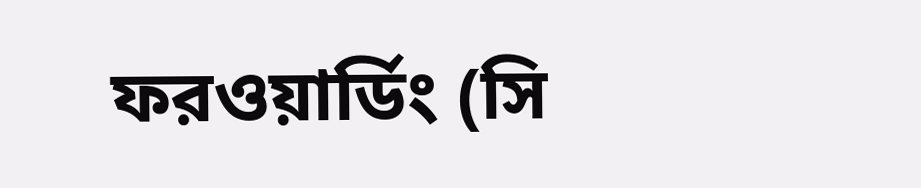ফরওয়ার্ডিং (সি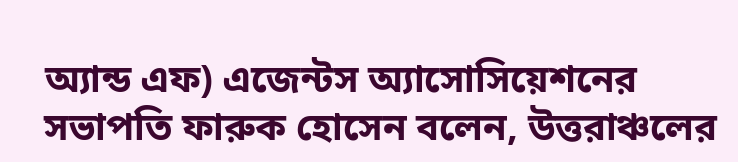অ্যান্ড এফ) এজেন্টস অ্যাসোসিয়েশনের সভাপতি ফারুক হোসেন বলেন, উত্তরাঞ্চলের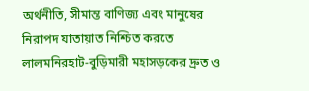অর্থনীতি, সীমান্ত বাণিজ্য এবং মানুষের নিরাপদ যাতায়াত নিশ্চিত করতে লালমনিরহাট-বুড়িমারী মহাসড়কের দ্রুত ও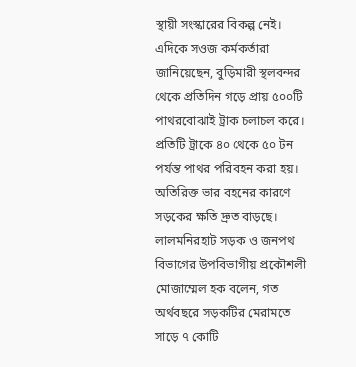স্থায়ী সংস্কারের বিকল্প নেই। এদিকে সওজ কর্মকর্তারা জানিয়েছেন, বুড়িমারী স্থলবন্দর থেকে প্রতিদিন গড়ে প্রায় ৫০০টি পাথরবোঝাই ট্রাক চলাচল করে। প্রতিটি ট্রাকে ৪০ থেকে ৫০ টন পর্যন্ত পাথর পরিবহন করা হয়। অতিরিক্ত ভার বহনের কারণে সড়কের ক্ষতি দ্রুত বাড়ছে। লালমনিরহাট সড়ক ও জনপথ বিভাগের উপবিভাগীয় প্রকৌশলী মোজাম্মেল হক বলেন, গত অর্থবছরে সড়কটির মেরামতে সাড়ে ৭ কোটি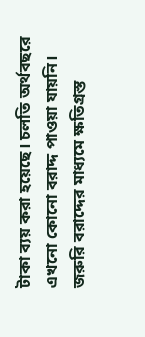টাকা ব্যয় করা হয়েছে। চলতি অর্থবছরে এখনো কোনো বরাদ্দ পাওয়া যায়নি। জরুরি বরাদ্দের মাধ্যমে ক্ষতিগ্রস্ত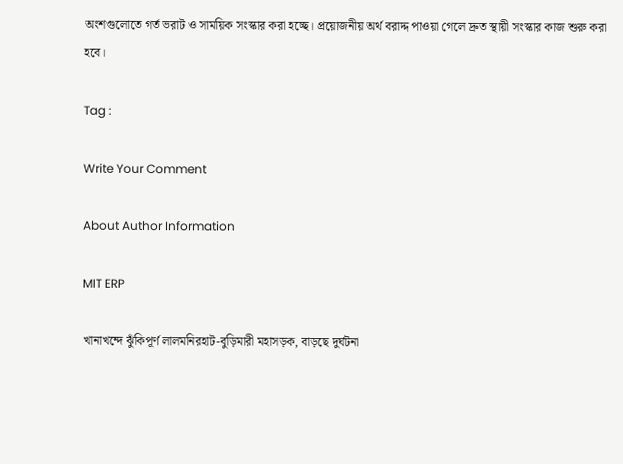অংশগুলোতে গর্ত ভরাট ও সাময়িক সংস্কার করা হচ্ছে। প্রয়োজনীয় অর্থ বরাদ্দ পাওয়া গেলে দ্রুত স্থায়ী সংস্কার কাজ শুরু করা হবে।

Tag :

Write Your Comment

About Author Information

MIT ERP

খানাখন্দে ঝুঁকিপূর্ণ লালমনিরহাট-বুড়িমারী মহাসড়ক, বাড়ছে দুর্ঘটনা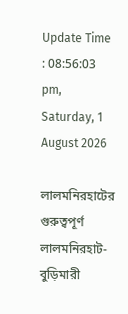Update Time : 08:56:03 pm, Saturday, 1 August 2026

লালমনিরহাটের গুরুত্বপূর্ণ লালমনিরহাট-বুড়িমারী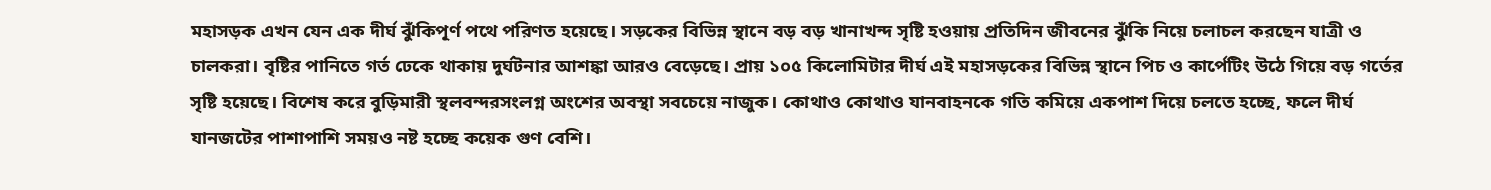মহাসড়ক এখন যেন এক দীর্ঘ ঝুঁকিপূর্ণ পথে পরিণত হয়েছে। সড়কের বিভিন্ন স্থানে বড় বড় খানাখন্দ সৃষ্টি হওয়ায় প্রতিদিন জীবনের ঝুঁকি নিয়ে চলাচল করছেন যাত্রী ও চালকরা। বৃষ্টির পানিতে গর্ত ঢেকে থাকায় দুর্ঘটনার আশঙ্কা আরও বেড়েছে। প্রায় ১০৫ কিলোমিটার দীর্ঘ এই মহাসড়কের বিভিন্ন স্থানে পিচ ও কার্পেটিং উঠে গিয়ে বড় গর্তের সৃষ্টি হয়েছে। বিশেষ করে বুড়িমারী স্থলবন্দরসংলগ্ন অংশের অবস্থা সবচেয়ে নাজুক। কোথাও কোথাও যানবাহনকে গতি কমিয়ে একপাশ দিয়ে চলতে হচ্ছে, ফলে দীর্ঘ যানজটের পাশাপাশি সময়ও নষ্ট হচ্ছে কয়েক গুণ বেশি।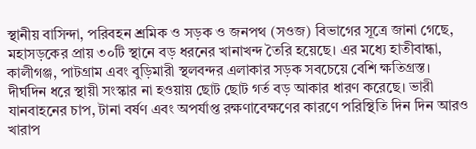স্থানীয় বাসিন্দা, পরিবহন শ্রমিক ও সড়ক ও জনপথ (সওজ) বিভাগের সূত্রে জানা গেছে, মহাসড়কের প্রায় ৩০টি স্থানে বড় ধরনের খানাখন্দ তৈরি হয়েছে। এর মধ্যে হাতীবান্ধা, কালীগঞ্জ, পাটগ্রাম এবং বুড়িমারী স্থলবন্দর এলাকার সড়ক সবচেয়ে বেশি ক্ষতিগ্রস্ত। দীর্ঘদিন ধরে স্থায়ী সংস্কার না হওয়ায় ছোট ছোট গর্ত বড় আকার ধারণ করেছে। ভারী যানবাহনের চাপ, টানা বর্ষণ এবং অপর্যাপ্ত রক্ষণাবেক্ষণের কারণে পরিস্থিতি দিন দিন আরও খারাপ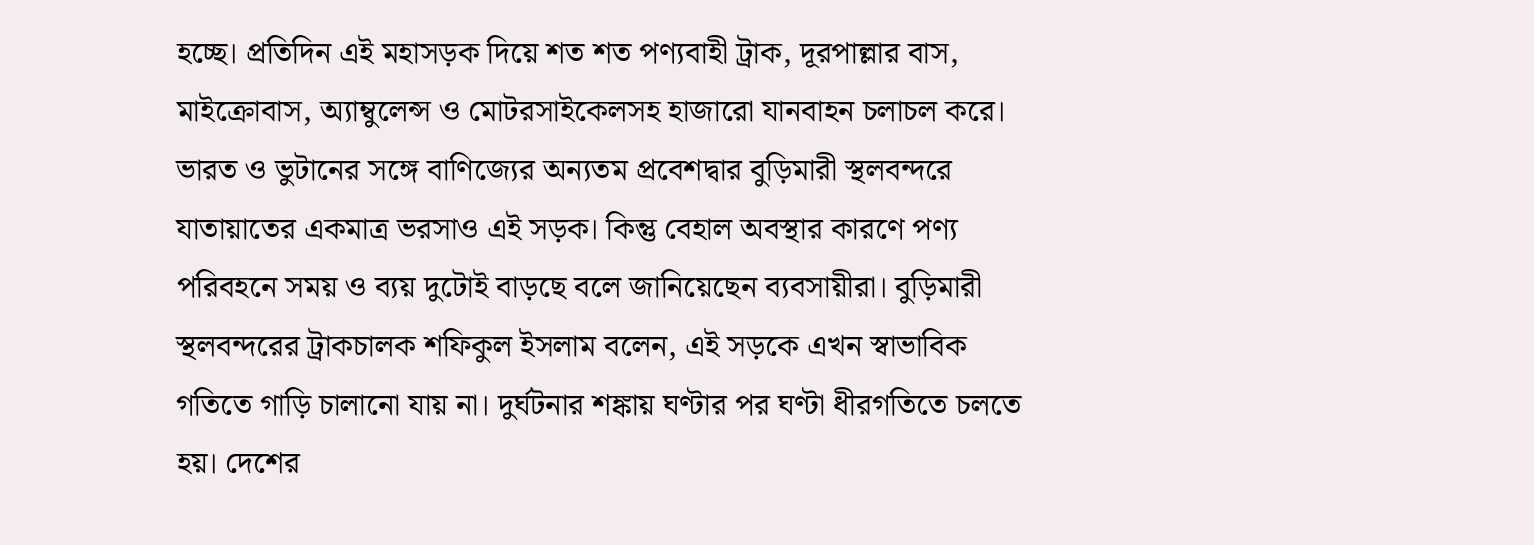হচ্ছে। প্রতিদিন এই মহাসড়ক দিয়ে শত শত পণ্যবাহী ট্রাক, দূরপাল্লার বাস, মাইক্রোবাস, অ্যাম্বুলেন্স ও মোটরসাইকেলসহ হাজারো যানবাহন চলাচল করে। ভারত ও ভুটানের সঙ্গে বাণিজ্যের অন্যতম প্রবেশদ্বার বুড়িমারী স্থলবন্দরে যাতায়াতের একমাত্র ভরসাও এই সড়ক। কিন্তু বেহাল অবস্থার কারণে পণ্য পরিবহনে সময় ও ব্যয় দুটোই বাড়ছে বলে জানিয়েছেন ব্যবসায়ীরা। বুড়িমারী স্থলবন্দরের ট্রাকচালক শফিকুল ইসলাম বলেন, এই সড়কে এখন স্বাভাবিক গতিতে গাড়ি চালানো যায় না। দুর্ঘটনার শঙ্কায় ঘণ্টার পর ঘণ্টা ধীরগতিতে চলতে হয়। দেশের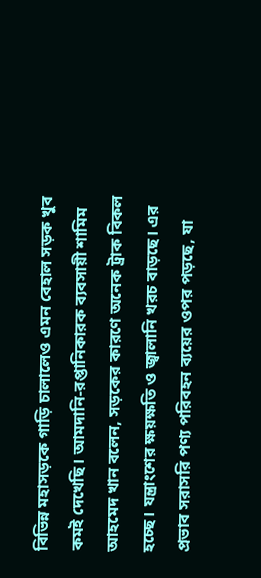বিভিন্ন মহাসড়কে গাড়ি চালালেও এমন বেহাল সড়ক খুব কমই দেখেছি। আমদানি-রপ্তানিকারক ব্যবসায়ী শামিম আহমেদ খান বলেন, সড়কের কারণে অনেক ট্রাক বিকল হচ্ছে। যন্ত্রাংশের ক্ষয়ক্ষতি ও জ্বালানি খরচ বাড়ছে। এর প্রভাব সরাসরি পণ্য পরিবহন ব্যয়ের ওপর পড়ছে, যা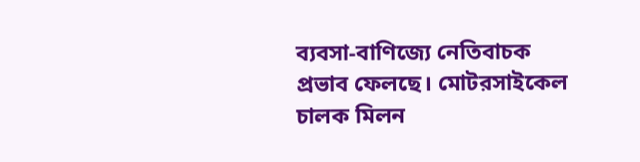ব্যবসা-বাণিজ্যে নেতিবাচক প্রভাব ফেলছে। মোটরসাইকেল চালক মিলন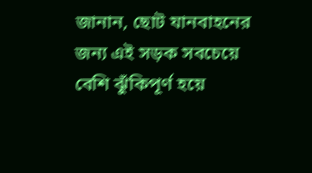জানান, ছোট যানবাহনের জন্য এই সড়ক সবচেয়ে বেশি ঝুঁকিপূর্ণ হয়ে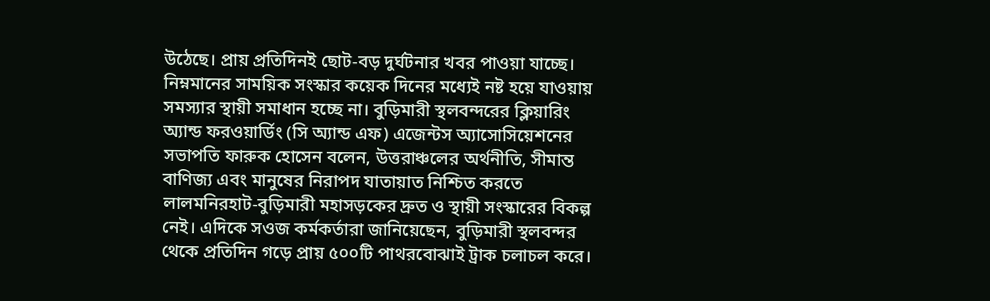উঠেছে। প্রায় প্রতিদিনই ছোট-বড় দুর্ঘটনার খবর পাওয়া যাচ্ছে। নিম্নমানের সাময়িক সংস্কার কয়েক দিনের মধ্যেই নষ্ট হয়ে যাওয়ায় সমস্যার স্থায়ী সমাধান হচ্ছে না। বুড়িমারী স্থলবন্দরের ক্লিয়ারিং অ্যান্ড ফরওয়ার্ডিং (সি অ্যান্ড এফ) এজেন্টস অ্যাসোসিয়েশনের সভাপতি ফারুক হোসেন বলেন, উত্তরাঞ্চলের অর্থনীতি, সীমান্ত বাণিজ্য এবং মানুষের নিরাপদ যাতায়াত নিশ্চিত করতে লালমনিরহাট-বুড়িমারী মহাসড়কের দ্রুত ও স্থায়ী সংস্কারের বিকল্প নেই। এদিকে সওজ কর্মকর্তারা জানিয়েছেন, বুড়িমারী স্থলবন্দর থেকে প্রতিদিন গড়ে প্রায় ৫০০টি পাথরবোঝাই ট্রাক চলাচল করে।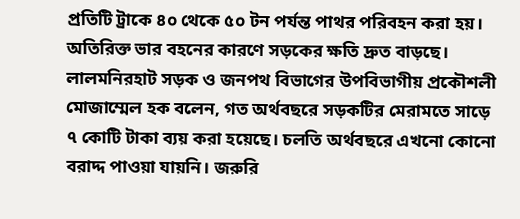প্রতিটি ট্রাকে ৪০ থেকে ৫০ টন পর্যন্ত পাথর পরিবহন করা হয়। অতিরিক্ত ভার বহনের কারণে সড়কের ক্ষতি দ্রুত বাড়ছে। লালমনিরহাট সড়ক ও জনপথ বিভাগের উপবিভাগীয় প্রকৌশলী মোজাম্মেল হক বলেন, গত অর্থবছরে সড়কটির মেরামতে সাড়ে ৭ কোটি টাকা ব্যয় করা হয়েছে। চলতি অর্থবছরে এখনো কোনো বরাদ্দ পাওয়া যায়নি। জরুরি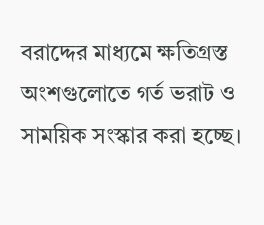বরাদ্দের মাধ্যমে ক্ষতিগ্রস্ত অংশগুলোতে গর্ত ভরাট ও সাময়িক সংস্কার করা হচ্ছে।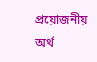প্রয়োজনীয় অর্থ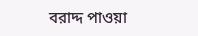বরাদ্দ পাওয়া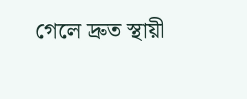গেলে দ্রুত স্থায়ী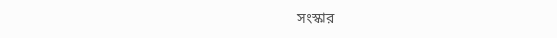সংস্কার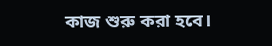কাজ শুরু করা হবে।